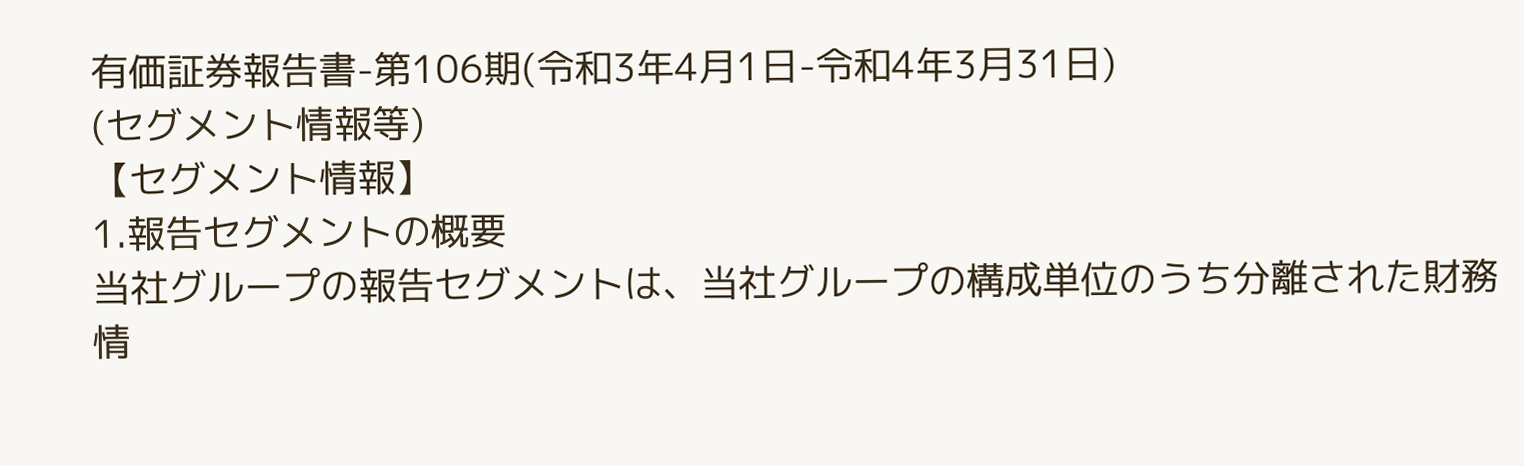有価証券報告書-第106期(令和3年4月1日-令和4年3月31日)
(セグメント情報等)
【セグメント情報】
1.報告セグメントの概要
当社グループの報告セグメントは、当社グループの構成単位のうち分離された財務情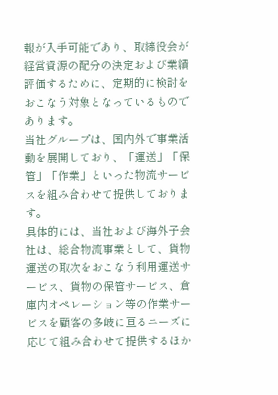報が入手可能であり、取締役会が経営資源の配分の決定および業績評価するために、定期的に検討をおこなう対象となっているものであります。
当社グループは、国内外で事業活動を展開しており、「運送」「保管」「作業」といった物流サービスを組み合わせて提供しております。
具体的には、当社および海外子会社は、総合物流事業として、貨物運送の取次をおこなう利用運送サービス、貨物の保管サービス、倉庫内オペレーション等の作業サービスを顧客の多岐に亘るニーズに応じて組み合わせて提供するほか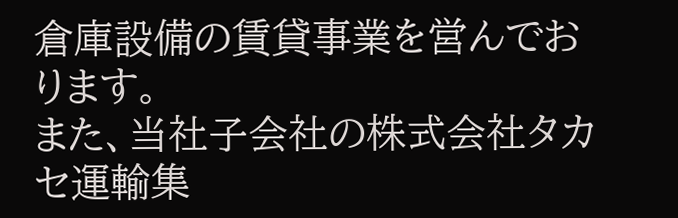倉庫設備の賃貸事業を営んでおります。
また、当社子会社の株式会社タカセ運輸集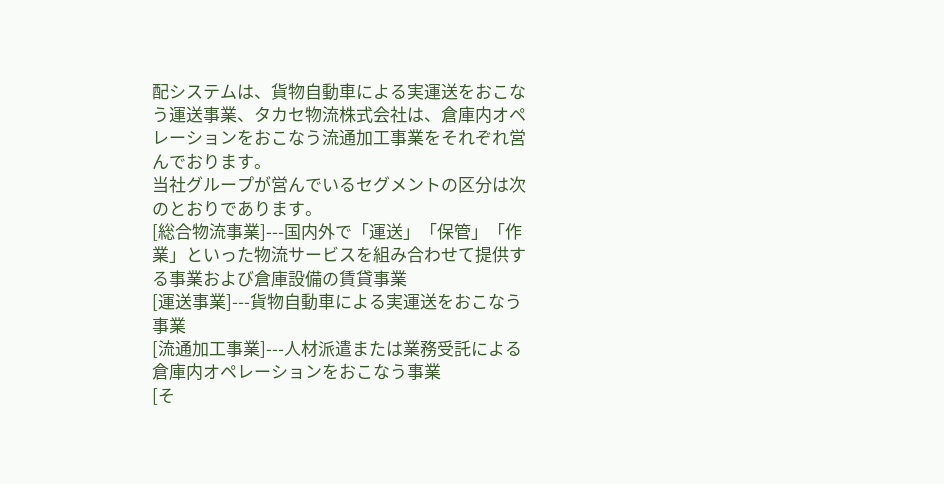配システムは、貨物自動車による実運送をおこなう運送事業、タカセ物流株式会社は、倉庫内オペレーションをおこなう流通加工事業をそれぞれ営んでおります。
当社グループが営んでいるセグメントの区分は次のとおりであります。
[総合物流事業]---国内外で「運送」「保管」「作業」といった物流サービスを組み合わせて提供する事業および倉庫設備の賃貸事業
[運送事業]---貨物自動車による実運送をおこなう事業
[流通加工事業]---人材派遣または業務受託による倉庫内オペレーションをおこなう事業
[そ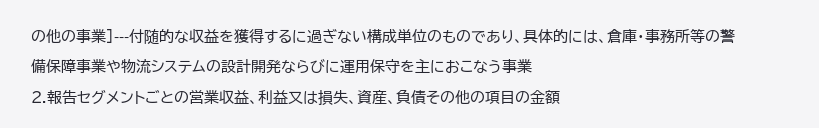の他の事業]---付随的な収益を獲得するに過ぎない構成単位のものであり、具体的には、倉庫・事務所等の警備保障事業や物流システムの設計開発ならびに運用保守を主におこなう事業
2.報告セグメントごとの営業収益、利益又は損失、資産、負債その他の項目の金額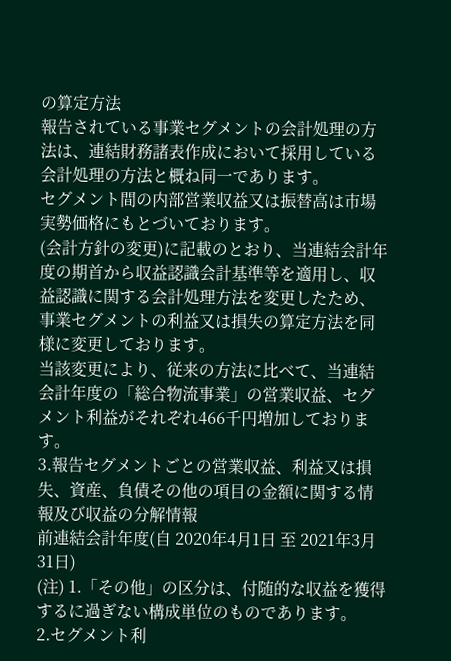の算定方法
報告されている事業セグメントの会計処理の方法は、連結財務諸表作成において採用している会計処理の方法と概ね同一であります。
セグメント間の内部営業収益又は振替高は市場実勢価格にもとづいております。
(会計方針の変更)に記載のとおり、当連結会計年度の期首から収益認識会計基準等を適用し、収益認識に関する会計処理方法を変更したため、事業セグメントの利益又は損失の算定方法を同様に変更しております。
当該変更により、従来の方法に比べて、当連結会計年度の「総合物流事業」の営業収益、セグメント利益がそれぞれ466千円増加しております。
3.報告セグメントごとの営業収益、利益又は損失、資産、負債その他の項目の金額に関する情報及び収益の分解情報
前連結会計年度(自 2020年4月1日 至 2021年3月31日)
(注) 1.「その他」の区分は、付随的な収益を獲得するに過ぎない構成単位のものであります。
2.セグメント利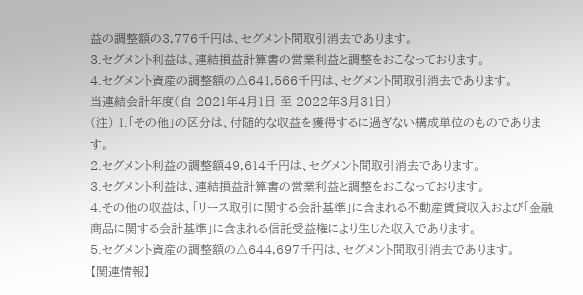益の調整額の3,776千円は、セグメント間取引消去であります。
3.セグメント利益は、連結損益計算書の営業利益と調整をおこなっております。
4.セグメント資産の調整額の△641,566千円は、セグメント間取引消去であります。
当連結会計年度(自 2021年4月1日 至 2022年3月31日)
(注) 1.「その他」の区分は、付随的な収益を獲得するに過ぎない構成単位のものであります。
2.セグメント利益の調整額49,614千円は、セグメント間取引消去であります。
3.セグメント利益は、連結損益計算書の営業利益と調整をおこなっております。
4.その他の収益は、「リース取引に関する会計基準」に含まれる不動産賃貸収入および「金融商品に関する会計基準」に含まれる信託受益権により生じた収入であります。
5.セグメント資産の調整額の△644,697千円は、セグメント間取引消去であります。
【関連情報】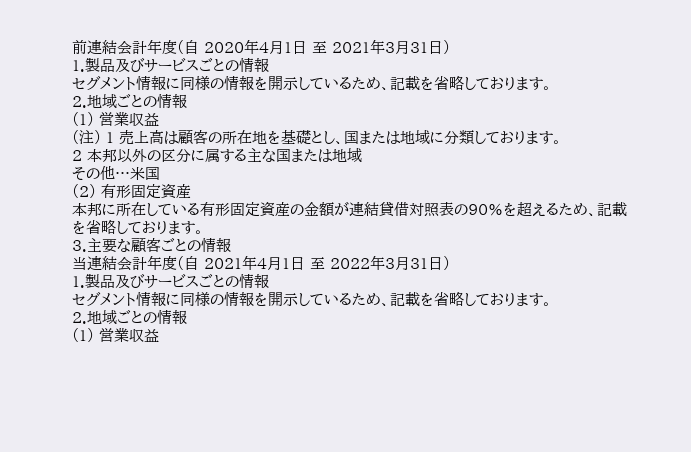前連結会計年度(自 2020年4月1日 至 2021年3月31日)
1.製品及びサービスごとの情報
セグメント情報に同様の情報を開示しているため、記載を省略しております。
2.地域ごとの情報
(1) 営業収益
(注) 1 売上高は顧客の所在地を基礎とし、国または地域に分類しております。
2 本邦以外の区分に属する主な国または地域
その他…米国
(2) 有形固定資産
本邦に所在している有形固定資産の金額が連結貸借対照表の90%を超えるため、記載を省略しております。
3.主要な顧客ごとの情報
当連結会計年度(自 2021年4月1日 至 2022年3月31日)
1.製品及びサービスごとの情報
セグメント情報に同様の情報を開示しているため、記載を省略しております。
2.地域ごとの情報
(1) 営業収益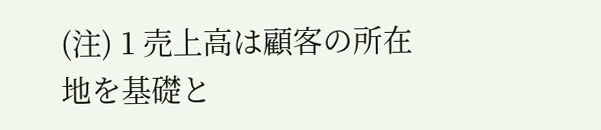(注) 1 売上高は顧客の所在地を基礎と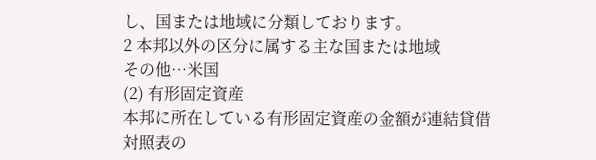し、国または地域に分類しております。
2 本邦以外の区分に属する主な国または地域
その他…米国
(2) 有形固定資産
本邦に所在している有形固定資産の金額が連結貸借対照表の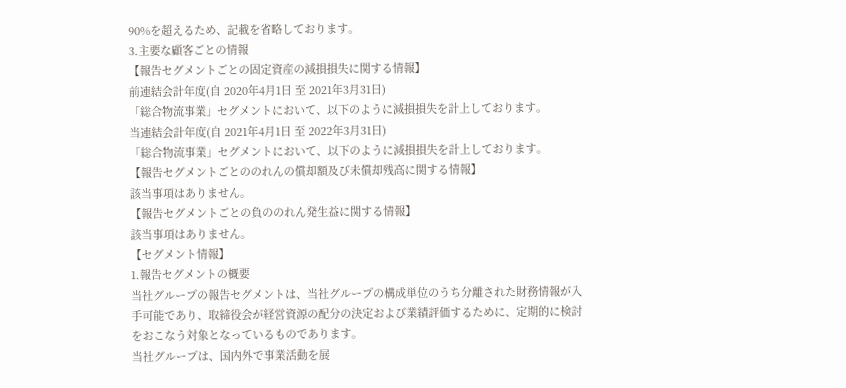90%を超えるため、記載を省略しております。
3.主要な顧客ごとの情報
【報告セグメントごとの固定資産の減損損失に関する情報】
前連結会計年度(自 2020年4月1日 至 2021年3月31日)
「総合物流事業」セグメントにおいて、以下のように減損損失を計上しております。
当連結会計年度(自 2021年4月1日 至 2022年3月31日)
「総合物流事業」セグメントにおいて、以下のように減損損失を計上しております。
【報告セグメントごとののれんの償却額及び未償却残高に関する情報】
該当事項はありません。
【報告セグメントごとの負ののれん発生益に関する情報】
該当事項はありません。
【セグメント情報】
1.報告セグメントの概要
当社グループの報告セグメントは、当社グループの構成単位のうち分離された財務情報が入手可能であり、取締役会が経営資源の配分の決定および業績評価するために、定期的に検討をおこなう対象となっているものであります。
当社グループは、国内外で事業活動を展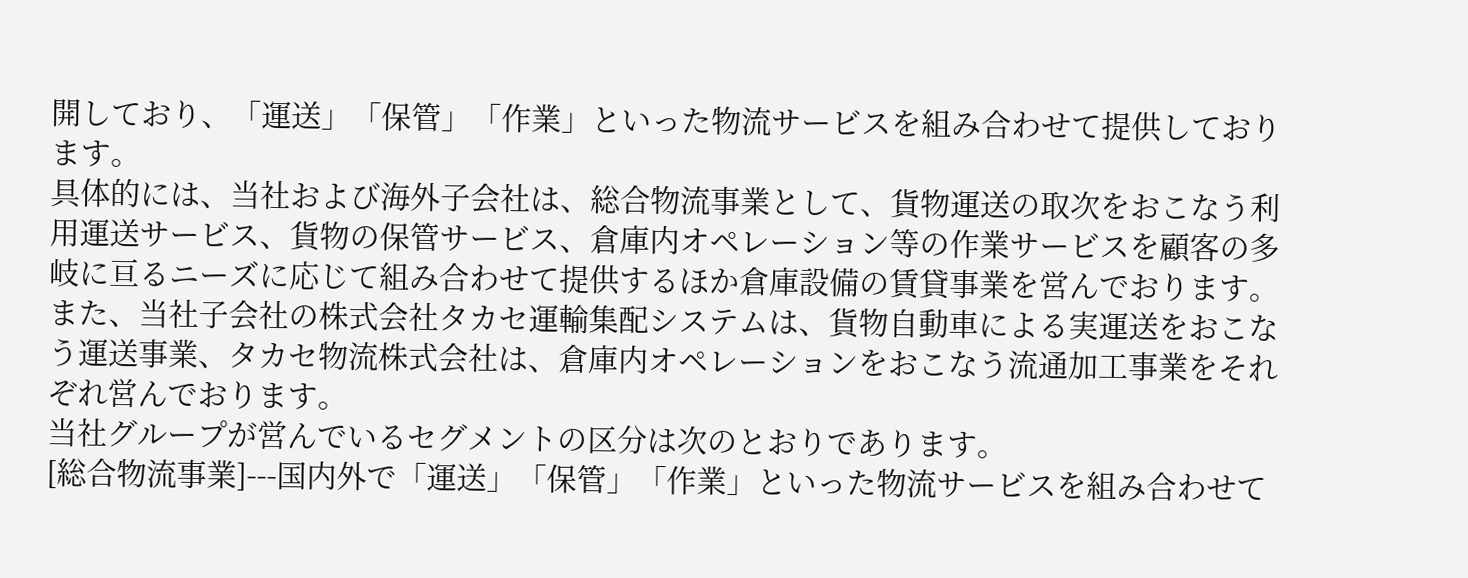開しており、「運送」「保管」「作業」といった物流サービスを組み合わせて提供しております。
具体的には、当社および海外子会社は、総合物流事業として、貨物運送の取次をおこなう利用運送サービス、貨物の保管サービス、倉庫内オペレーション等の作業サービスを顧客の多岐に亘るニーズに応じて組み合わせて提供するほか倉庫設備の賃貸事業を営んでおります。
また、当社子会社の株式会社タカセ運輸集配システムは、貨物自動車による実運送をおこなう運送事業、タカセ物流株式会社は、倉庫内オペレーションをおこなう流通加工事業をそれぞれ営んでおります。
当社グループが営んでいるセグメントの区分は次のとおりであります。
[総合物流事業]---国内外で「運送」「保管」「作業」といった物流サービスを組み合わせて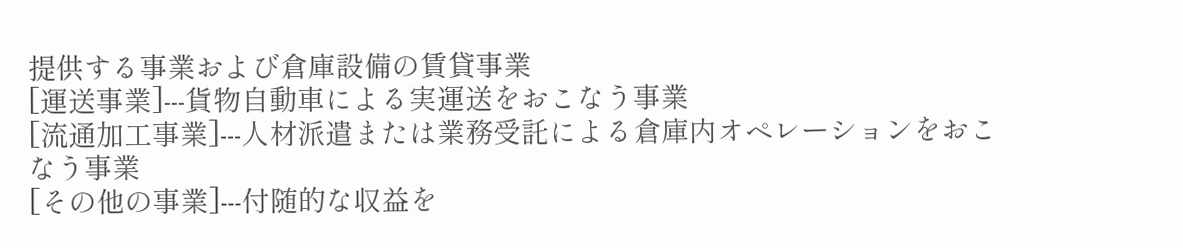提供する事業および倉庫設備の賃貸事業
[運送事業]---貨物自動車による実運送をおこなう事業
[流通加工事業]---人材派遣または業務受託による倉庫内オペレーションをおこなう事業
[その他の事業]---付随的な収益を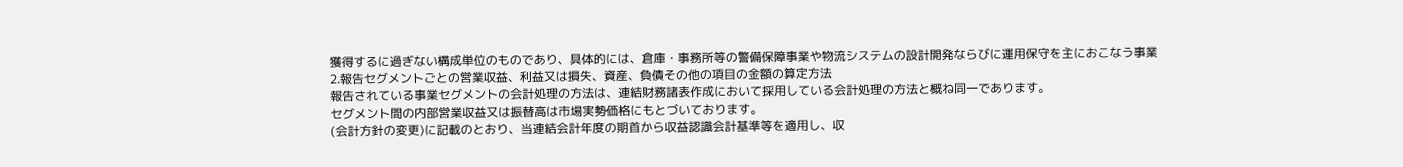獲得するに過ぎない構成単位のものであり、具体的には、倉庫・事務所等の警備保障事業や物流システムの設計開発ならびに運用保守を主におこなう事業
2.報告セグメントごとの営業収益、利益又は損失、資産、負債その他の項目の金額の算定方法
報告されている事業セグメントの会計処理の方法は、連結財務諸表作成において採用している会計処理の方法と概ね同一であります。
セグメント間の内部営業収益又は振替高は市場実勢価格にもとづいております。
(会計方針の変更)に記載のとおり、当連結会計年度の期首から収益認識会計基準等を適用し、収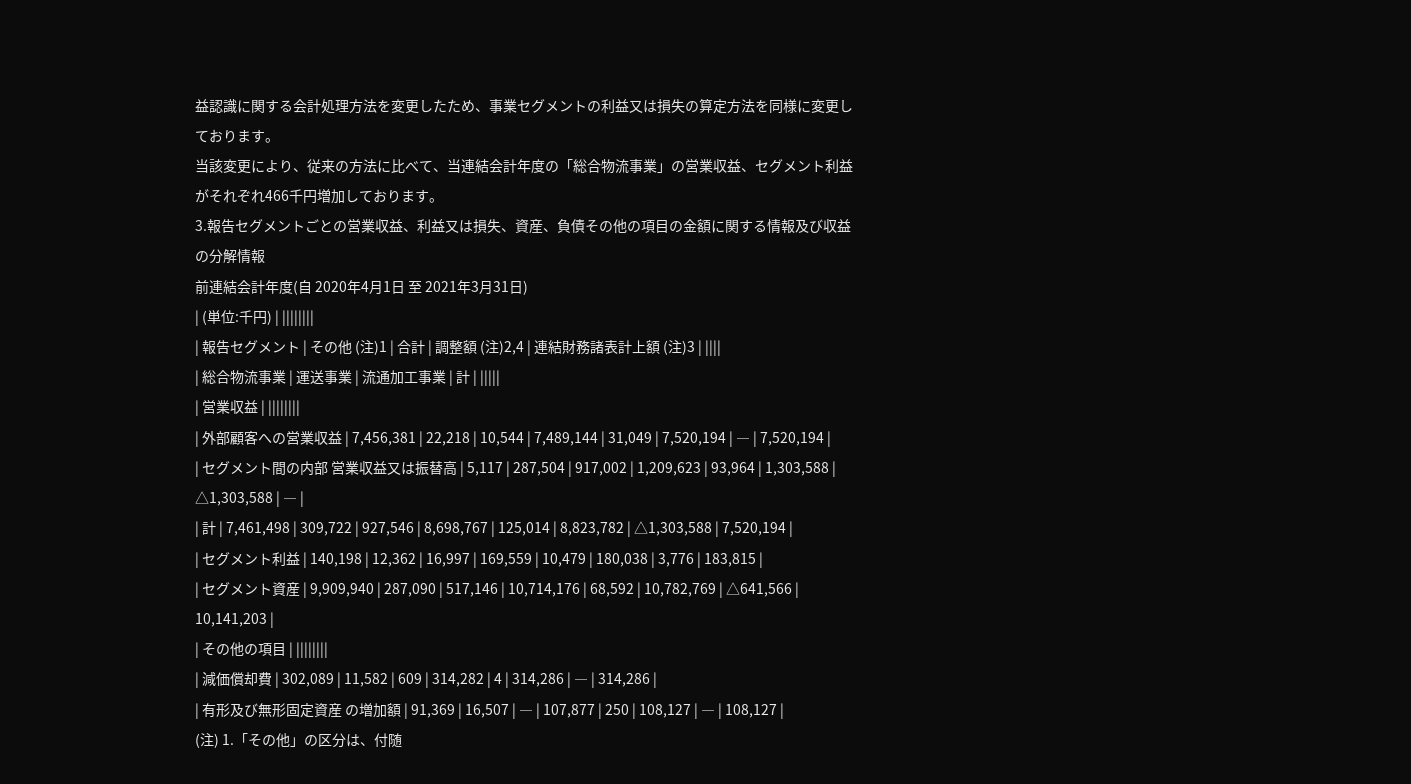益認識に関する会計処理方法を変更したため、事業セグメントの利益又は損失の算定方法を同様に変更しております。
当該変更により、従来の方法に比べて、当連結会計年度の「総合物流事業」の営業収益、セグメント利益がそれぞれ466千円増加しております。
3.報告セグメントごとの営業収益、利益又は損失、資産、負債その他の項目の金額に関する情報及び収益の分解情報
前連結会計年度(自 2020年4月1日 至 2021年3月31日)
| (単位:千円) | ||||||||
| 報告セグメント | その他 (注)1 | 合計 | 調整額 (注)2,4 | 連結財務諸表計上額 (注)3 | ||||
| 総合物流事業 | 運送事業 | 流通加工事業 | 計 | |||||
| 営業収益 | ||||||||
| 外部顧客への営業収益 | 7,456,381 | 22,218 | 10,544 | 7,489,144 | 31,049 | 7,520,194 | ― | 7,520,194 |
| セグメント間の内部 営業収益又は振替高 | 5,117 | 287,504 | 917,002 | 1,209,623 | 93,964 | 1,303,588 | △1,303,588 | ― |
| 計 | 7,461,498 | 309,722 | 927,546 | 8,698,767 | 125,014 | 8,823,782 | △1,303,588 | 7,520,194 |
| セグメント利益 | 140,198 | 12,362 | 16,997 | 169,559 | 10,479 | 180,038 | 3,776 | 183,815 |
| セグメント資産 | 9,909,940 | 287,090 | 517,146 | 10,714,176 | 68,592 | 10,782,769 | △641,566 | 10,141,203 |
| その他の項目 | ||||||||
| 減価償却費 | 302,089 | 11,582 | 609 | 314,282 | 4 | 314,286 | ― | 314,286 |
| 有形及び無形固定資産 の増加額 | 91,369 | 16,507 | ― | 107,877 | 250 | 108,127 | ― | 108,127 |
(注) 1.「その他」の区分は、付随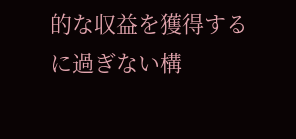的な収益を獲得するに過ぎない構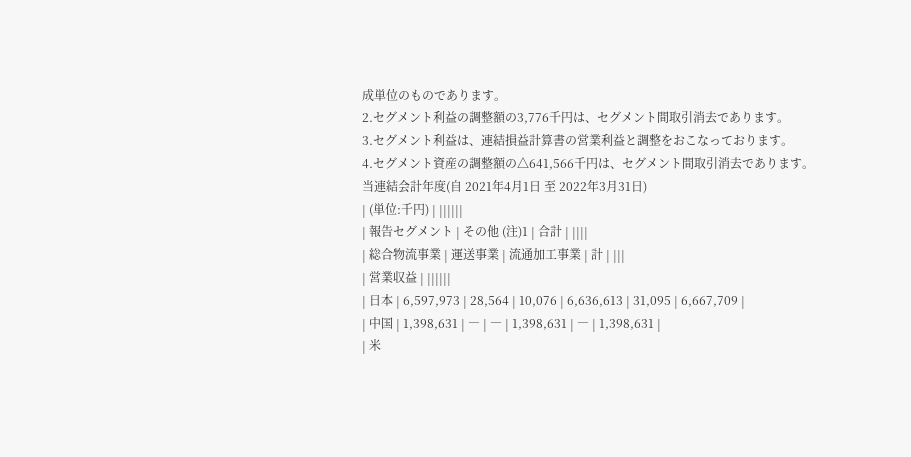成単位のものであります。
2.セグメント利益の調整額の3,776千円は、セグメント間取引消去であります。
3.セグメント利益は、連結損益計算書の営業利益と調整をおこなっております。
4.セグメント資産の調整額の△641,566千円は、セグメント間取引消去であります。
当連結会計年度(自 2021年4月1日 至 2022年3月31日)
| (単位:千円) | ||||||
| 報告セグメント | その他 (注)1 | 合計 | ||||
| 総合物流事業 | 運送事業 | 流通加工事業 | 計 | |||
| 営業収益 | ||||||
| 日本 | 6,597,973 | 28,564 | 10,076 | 6,636,613 | 31,095 | 6,667,709 |
| 中国 | 1,398,631 | ― | ― | 1,398,631 | ― | 1,398,631 |
| 米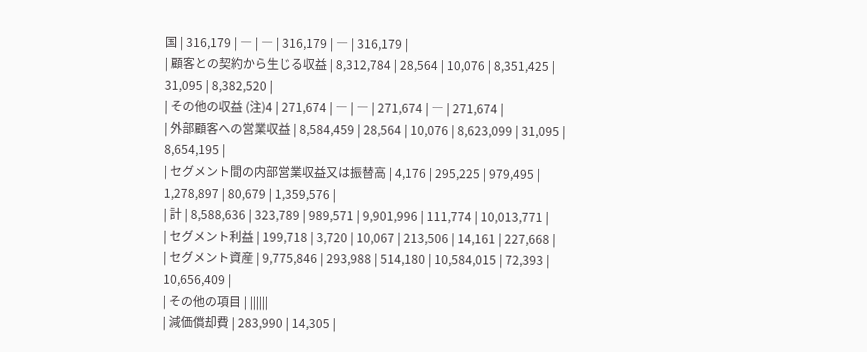国 | 316,179 | ― | ― | 316,179 | ― | 316,179 |
| 顧客との契約から生じる収益 | 8,312,784 | 28,564 | 10,076 | 8,351,425 | 31,095 | 8,382,520 |
| その他の収益 (注)4 | 271,674 | ― | ― | 271,674 | ― | 271,674 |
| 外部顧客への営業収益 | 8,584,459 | 28,564 | 10,076 | 8,623,099 | 31,095 | 8,654,195 |
| セグメント間の内部営業収益又は振替高 | 4,176 | 295,225 | 979,495 | 1,278,897 | 80,679 | 1,359,576 |
| 計 | 8,588,636 | 323,789 | 989,571 | 9,901,996 | 111,774 | 10,013,771 |
| セグメント利益 | 199,718 | 3,720 | 10,067 | 213,506 | 14,161 | 227,668 |
| セグメント資産 | 9,775,846 | 293,988 | 514,180 | 10,584,015 | 72,393 | 10,656,409 |
| その他の項目 | ||||||
| 減価償却費 | 283,990 | 14,305 |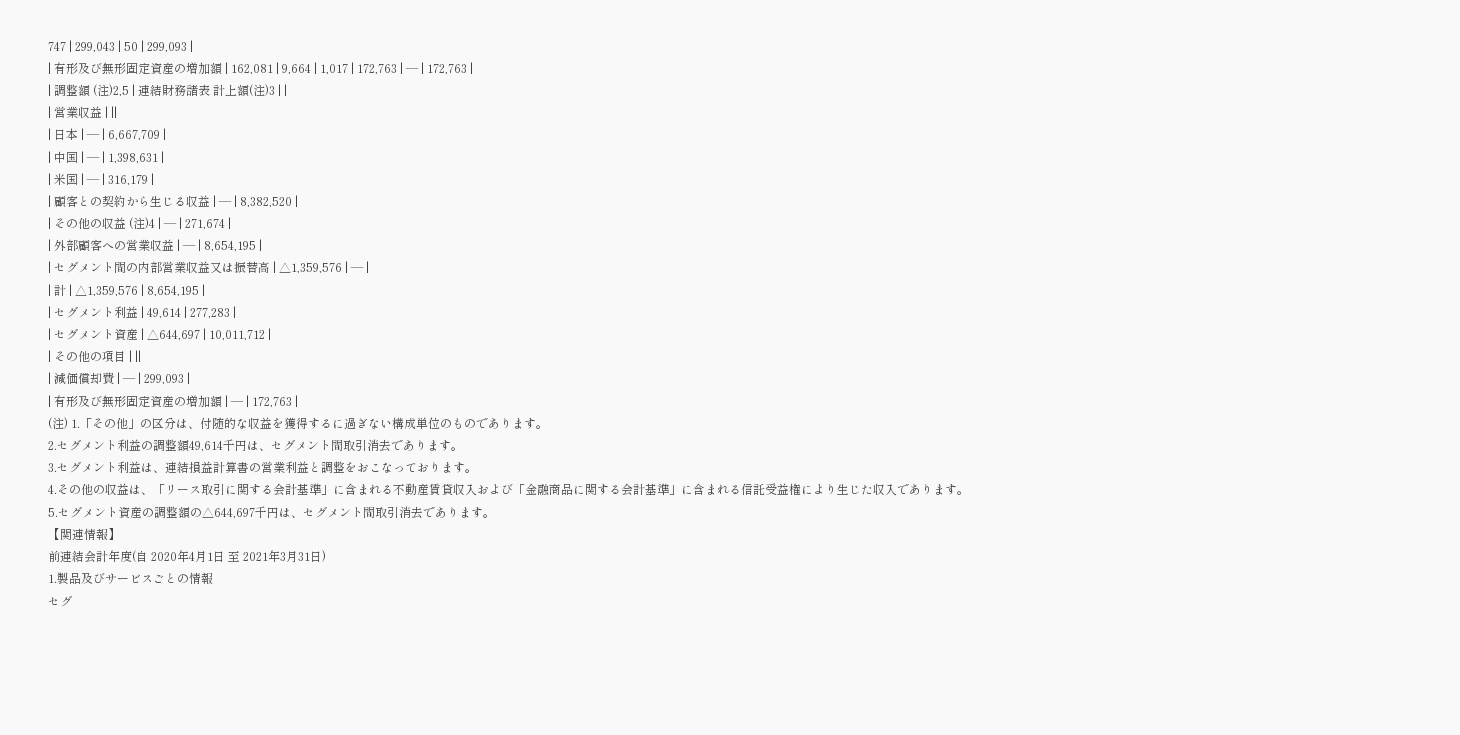747 | 299,043 | 50 | 299,093 |
| 有形及び無形固定資産の増加額 | 162,081 | 9,664 | 1,017 | 172,763 | ― | 172,763 |
| 調整額 (注)2,5 | 連結財務諸表 計上額(注)3 | |
| 営業収益 | ||
| 日本 | ― | 6,667,709 |
| 中国 | ― | 1,398,631 |
| 米国 | ― | 316,179 |
| 顧客との契約から生じる収益 | ― | 8,382,520 |
| その他の収益 (注)4 | ― | 271,674 |
| 外部顧客への営業収益 | ― | 8,654,195 |
| セグメント間の内部営業収益又は振替高 | △1,359,576 | ― |
| 計 | △1,359,576 | 8,654,195 |
| セグメント利益 | 49,614 | 277,283 |
| セグメント資産 | △644,697 | 10,011,712 |
| その他の項目 | ||
| 減価償却費 | ― | 299,093 |
| 有形及び無形固定資産の増加額 | ― | 172,763 |
(注) 1.「その他」の区分は、付随的な収益を獲得するに過ぎない構成単位のものであります。
2.セグメント利益の調整額49,614千円は、セグメント間取引消去であります。
3.セグメント利益は、連結損益計算書の営業利益と調整をおこなっております。
4.その他の収益は、「リース取引に関する会計基準」に含まれる不動産賃貸収入および「金融商品に関する会計基準」に含まれる信託受益権により生じた収入であります。
5.セグメント資産の調整額の△644,697千円は、セグメント間取引消去であります。
【関連情報】
前連結会計年度(自 2020年4月1日 至 2021年3月31日)
1.製品及びサービスごとの情報
セグ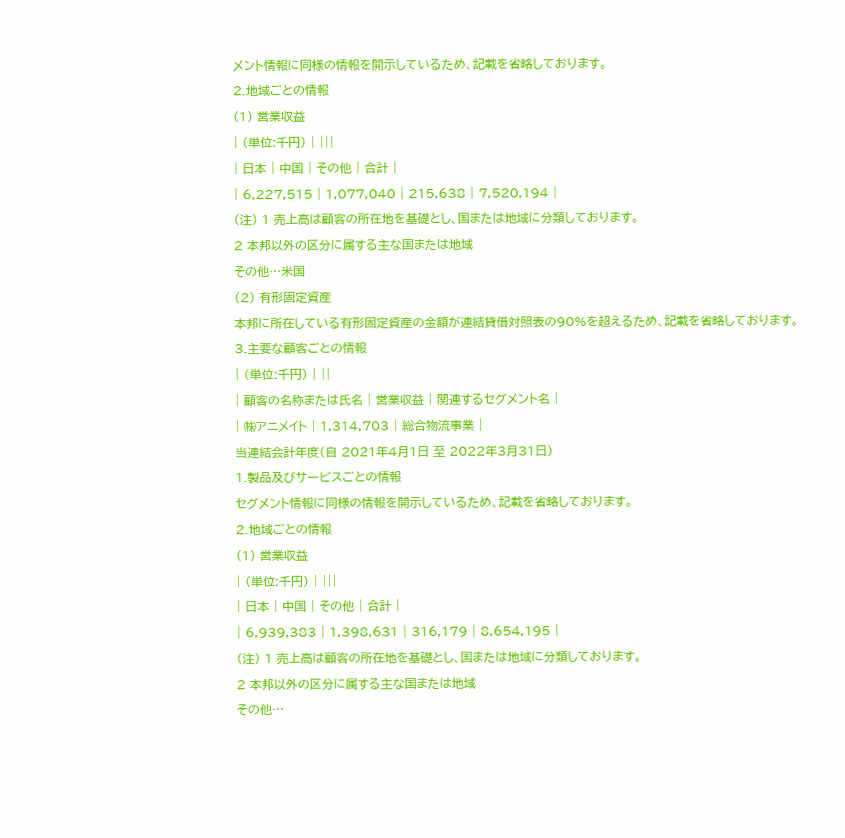メント情報に同様の情報を開示しているため、記載を省略しております。
2.地域ごとの情報
(1) 営業収益
| (単位:千円) | |||
| 日本 | 中国 | その他 | 合計 |
| 6,227,515 | 1,077,040 | 215,638 | 7,520,194 |
(注) 1 売上高は顧客の所在地を基礎とし、国または地域に分類しております。
2 本邦以外の区分に属する主な国または地域
その他…米国
(2) 有形固定資産
本邦に所在している有形固定資産の金額が連結貸借対照表の90%を超えるため、記載を省略しております。
3.主要な顧客ごとの情報
| (単位:千円) | ||
| 顧客の名称または氏名 | 営業収益 | 関連するセグメント名 |
| ㈱アニメイト | 1,314,703 | 総合物流事業 |
当連結会計年度(自 2021年4月1日 至 2022年3月31日)
1.製品及びサービスごとの情報
セグメント情報に同様の情報を開示しているため、記載を省略しております。
2.地域ごとの情報
(1) 営業収益
| (単位:千円) | |||
| 日本 | 中国 | その他 | 合計 |
| 6,939,383 | 1,398,631 | 316,179 | 8,654,195 |
(注) 1 売上高は顧客の所在地を基礎とし、国または地域に分類しております。
2 本邦以外の区分に属する主な国または地域
その他…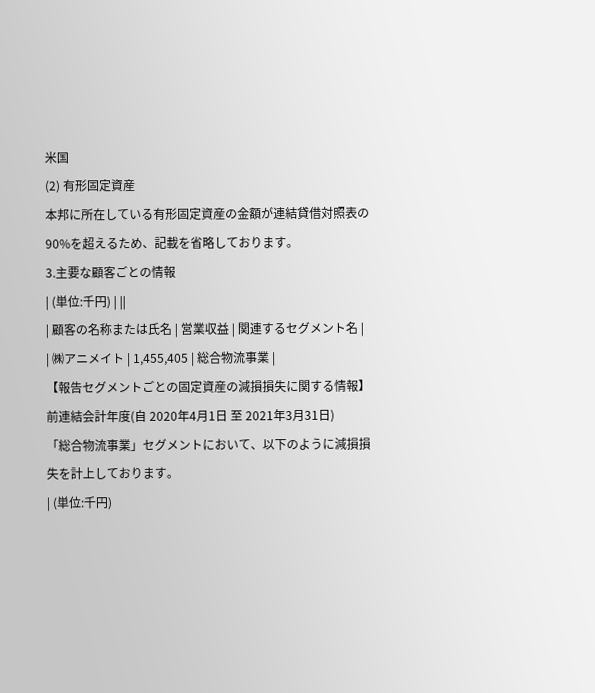米国
(2) 有形固定資産
本邦に所在している有形固定資産の金額が連結貸借対照表の90%を超えるため、記載を省略しております。
3.主要な顧客ごとの情報
| (単位:千円) | ||
| 顧客の名称または氏名 | 営業収益 | 関連するセグメント名 |
| ㈱アニメイト | 1,455,405 | 総合物流事業 |
【報告セグメントごとの固定資産の減損損失に関する情報】
前連結会計年度(自 2020年4月1日 至 2021年3月31日)
「総合物流事業」セグメントにおいて、以下のように減損損失を計上しております。
| (単位:千円)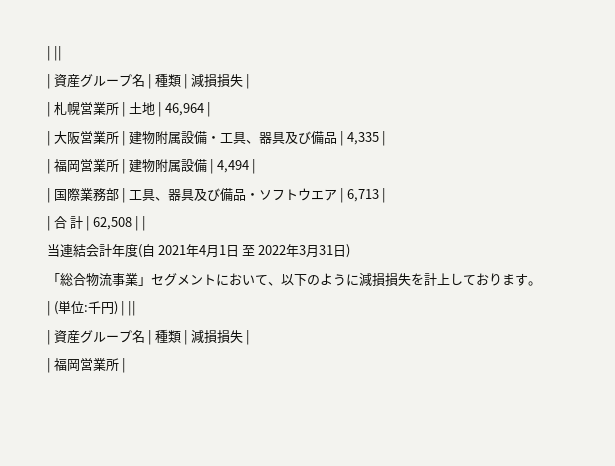| ||
| 資産グループ名 | 種類 | 減損損失 |
| 札幌営業所 | 土地 | 46,964 |
| 大阪営業所 | 建物附属設備・工具、器具及び備品 | 4,335 |
| 福岡営業所 | 建物附属設備 | 4,494 |
| 国際業務部 | 工具、器具及び備品・ソフトウエア | 6,713 |
| 合 計 | 62,508 | |
当連結会計年度(自 2021年4月1日 至 2022年3月31日)
「総合物流事業」セグメントにおいて、以下のように減損損失を計上しております。
| (単位:千円) | ||
| 資産グループ名 | 種類 | 減損損失 |
| 福岡営業所 |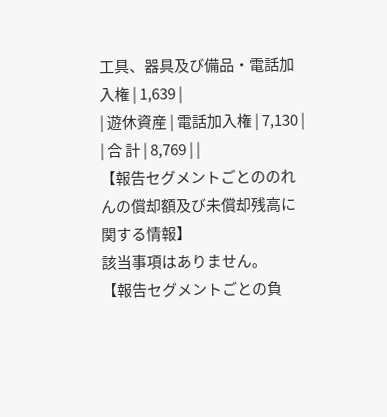工具、器具及び備品・電話加入権 | 1,639 |
| 遊休資産 | 電話加入権 | 7,130 |
| 合 計 | 8,769 | |
【報告セグメントごとののれんの償却額及び未償却残高に関する情報】
該当事項はありません。
【報告セグメントごとの負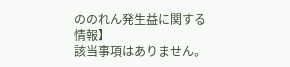ののれん発生益に関する情報】
該当事項はありません。